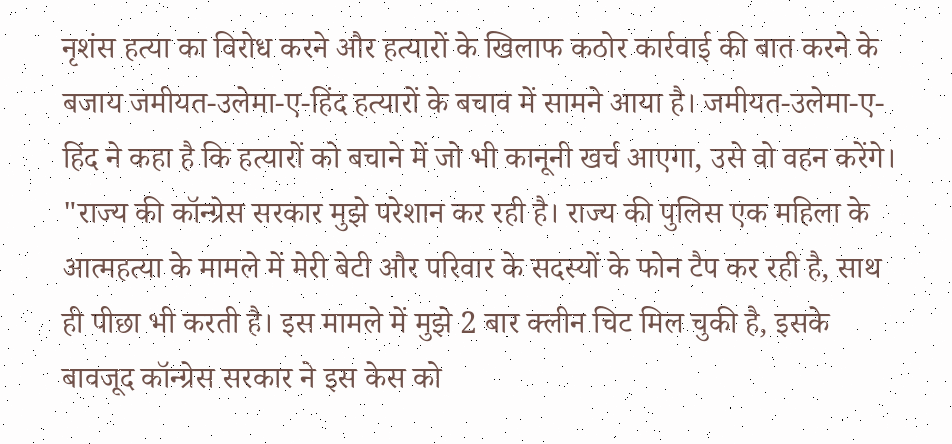नृशंस हत्या का विरोध करने और हत्यारों के खिलाफ कठोर कार्रवाई की बात करने के बजाय जमीयत-उलेमा-ए-हिंद हत्यारों के बचाव में सामने आया है। जमीयत-उलेमा-ए-हिंद ने कहा है कि हत्यारों को बचाने में जो भी कानूनी खर्च आएगा, उसे वो वहन करेंगे।
"राज्य की कॉन्ग्रेस सरकार मुझे परेशान कर रही है। राज्य की पुलिस एक महिला के आत्महत्या के मामले में मेरी बेटी और परिवार के सदस्यों के फोन टैप कर रही है, साथ ही पीछा भी करती है। इस मामले में मुझे 2 बार क्लीन चिट मिल चुकी है, इसके बावजूद कॉन्ग्रेस सरकार ने इस केस को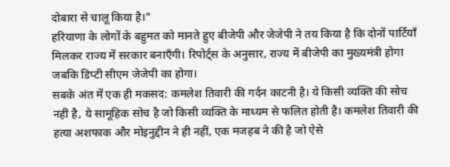दोबारा से चालू किया है।"
हरियाणा के लोगों के बहुमत को मानते हुए बीजेपी और जेजेपी ने तय किया है कि दोनों पार्टियाँ मिलकर राज्य में सरकार बनाएँगी। रिपोर्ट्स के अनुसार, राज्य में बीजेपी का मुख्यमंत्री होगा जबकि डिप्टी सीएम जेजेपी का होगा।
सबके अंत में एक ही मकसद: कमलेश तिवारी की गर्दन काटनी है। ये किसी व्यक्ति की सोच नहीं है, ये सामूहिक सोच है जो किसी व्यक्ति के माध्यम से फलित होती है। कमलेश तिवारी की हत्या अशफाक और मोइनुद्दीन ने ही नहीं, एक मजहब ने की है जो ऐसे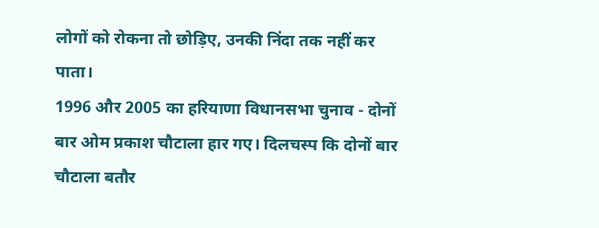लोगों को रोकना तो छोड़िए, उनकी निंदा तक नहीं कर पाता।
1996 और 2005 का हरियाणा विधानसभा चुनाव - दोनों बार ओम प्रकाश चौटाला हार गए। दिलचस्प कि दोनों बार चौटाला बतौर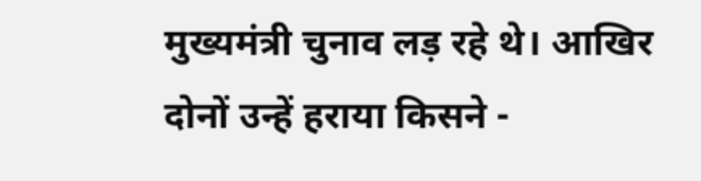मुख्यमंत्री चुनाव लड़ रहे थे। आखिर दोनों उन्हें हराया किसने -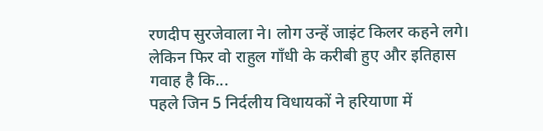रणदीप सुरजेवाला ने। लोग उन्हें जाइंट किलर कहने लगे। लेकिन फिर वो राहुल गाँधी के करीबी हुए और इतिहास गवाह है कि...
पहले जिन 5 निर्दलीय विधायकों ने हरियाणा में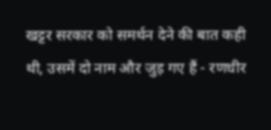खट्टर सरकार को समर्थन देने की बात कही थी, उसमें दो नाम और जुड़ गए हैं - रणधीर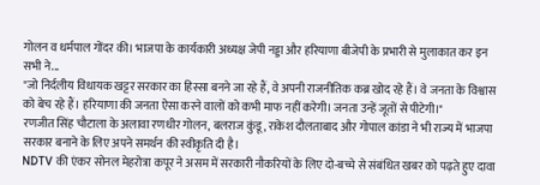गोलन व धर्मपाल गोंदर की। भाजपा के कार्यकारी अध्यक्ष जेपी नड्डा और हरियाणा बीजेपी के प्रभारी से मुलाकात कर इन सभी ने...
"जो निर्दलीय विधायक खट्टर सरकार का हिस्सा बनने जा रहे हैं, वे अपनी राजनीतिक कब्र खोद रहे हैं। वे जनता के विश्वास को बेच रहे हैं। हरियाणा की जनता ऐसा करने वालों को कभी माफ नहीं करेगी। जनता उन्हें जूतों से पीटेगी।"
रणजीत सिंह चौटाला के अलावा रणधीर गोलन, बलराज कुंडू, राकेश दौलताबाद और गोपाल कांडा ने भी राज्य में भाजपा सरकार बनाने के लिए अपने समर्थन की स्वीकृति दी है।
NDTV की एंकर सोनल मेहरोत्रा कपूर ने असम में सरकारी नौकरियों के लिए दो-बच्चे से संबंधित खबर को पढ़ते हुए दावा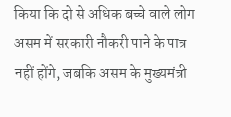किया कि दो से अधिक बच्चे वाले लोग असम में सरकारी नौकरी पाने के पात्र नहीं होंगे, जबकि असम के मुख्यमंत्री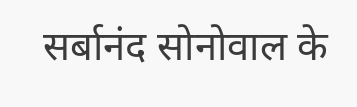सर्बानंद सोनोवाल के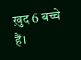ख़ुद 6 बच्चे हैं।